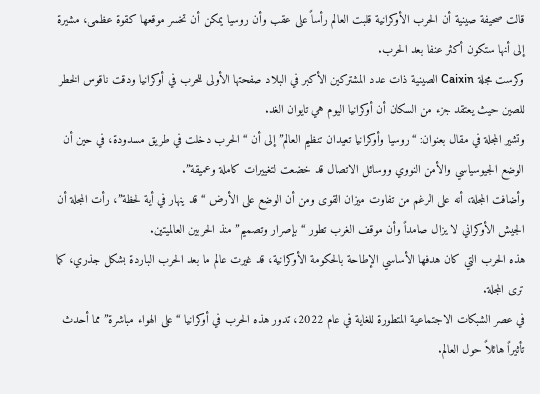قالت صحيفة صينية أن الحرب الأوكرانية قلبت العالم رأساً على عقب وأن روسيا يمكن أن تخسر موقعها كقوة عظمى، مشيرة إلى أنها ستكون أكثر عنفا بعد الحرب.
وكرست مجلة Caixin الصينية ذات عدد المشتركين الأكبر في البلاد صفحتها الأولى للحرب في أوكرانيا ودقت ناقوس الخطر للصين حيث يعتقد جزء من السكان أن أوكرانيا اليوم هي تايوان الغد.
وتشير المجلة في مقال بعنوان: “روسيا وأوكرانيا تعيدان تنظيم العالم” إلى أن “الحرب دخلت في طريق مسدودة، في حين أن الوضع الجيوسياسي والأمن النووي ووسائل الاتصال قد خضعت لتغييرات كاملة وعميقة”.
وأضافت المجلة، أنه على الرغم من تفاوت ميزان القوى ومن أن الوضع على الأرض “قد ينهار في أية لحظة”، رأت المجلة أن الجيش الأوكراني لا يزال صامداً وأن موقف الغرب تطور “بإصرار وتصميم” منذ الحربين العالميتين.
هذه الحرب التي كان هدفها الأساسي الإطاحة بالحكومة الأوكرانية، قد غيرت عالم ما بعد الحرب الباردة بشكل جذري، كما ترى المجلة.
في عصر الشبكات الاجتماعية المتطورة للغاية في عام 2022، تدور هذه الحرب في أوكرانيا “على الهواء مباشرة” مما أحدث تأثيراً هائلاً حول العالم.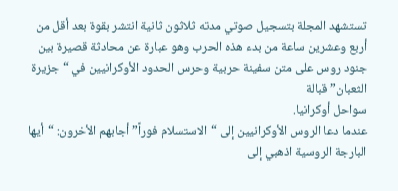تستشهد المجلة بتسجيل صوتي مدته ثلاثون ثانية انتشر بقوة بعد أقل من أربع وعشرين ساعة من بدء هذه الحرب وهو عبارة عن محادثة قصيرة بين جنود روس على متن سفينة حربية وحرس الحدود الأوكرانيين في “جزيرة الثعبان” قبالة
سواحل أوكرانيا.
عندما دعا الروس الأوكرانيين إلى “الاستسلام فوراً” أجابهم الأخرون: “أيها البارجة الروسية اذهبي إلى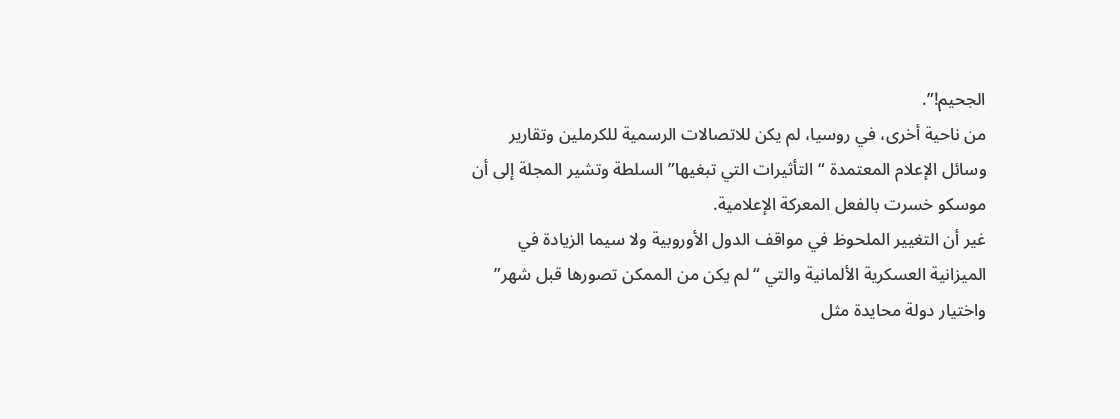الجحيم!”.
من ناحية أخرى، في روسيا، لم يكن للاتصالات الرسمية للكرملين وتقارير وسائل الإعلام المعتمدة “التأثيرات التي تبغيها” السلطة وتشير المجلة إلى أن موسكو خسرت بالفعل المعركة الإعلامية.
غير أن التغيير الملحوظ في مواقف الدول الأوروبية ولا سيما الزيادة في الميزانية العسكرية الألمانية والتي “لم يكن من الممكن تصورها قبل شهر” واختيار دولة محايدة مثل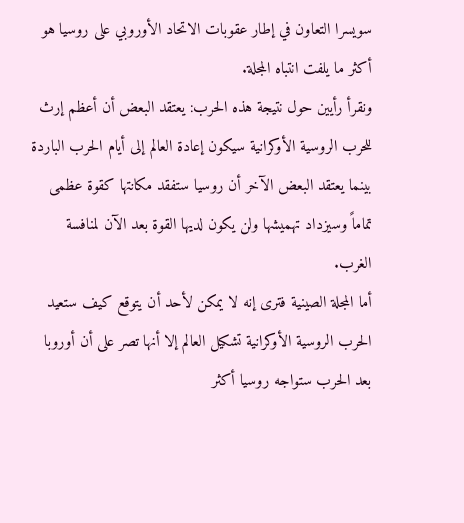سويسرا التعاون في إطار عقوبات الاتحاد الأوروبي على روسيا هو أكثر ما يلفت انتباه المجلة.
ونقرأ رأيين حول نتيجة هذه الحرب: يعتقد البعض أن أعظم إرث للحرب الروسية الأوكرانية سيكون إعادة العالم إلى أيام الحرب الباردة بينما يعتقد البعض الآخر أن روسيا ستفقد مكانتها كقوة عظمى تماماً وسيزداد تهميشها ولن يكون لديها القوة بعد الآن لمنافسة الغرب.
أما المجلة الصينية فترى إنه لا يمكن لأحد أن يتوقع كيف ستعيد الحرب الروسية الأوكرانية تشكيل العالم إلا أنها تصر على أن أوروبا بعد الحرب ستواجه روسيا أكثر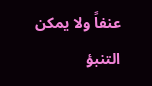عنفاً ولا يمكن التنبؤ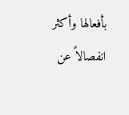بأفعالها وأكثر انفصالاً عن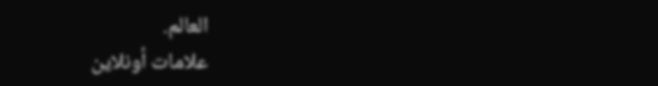العالم.
علامات أونلاين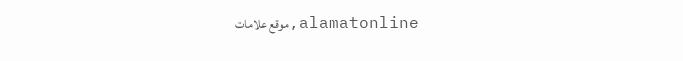alamatonline,موقع علامات